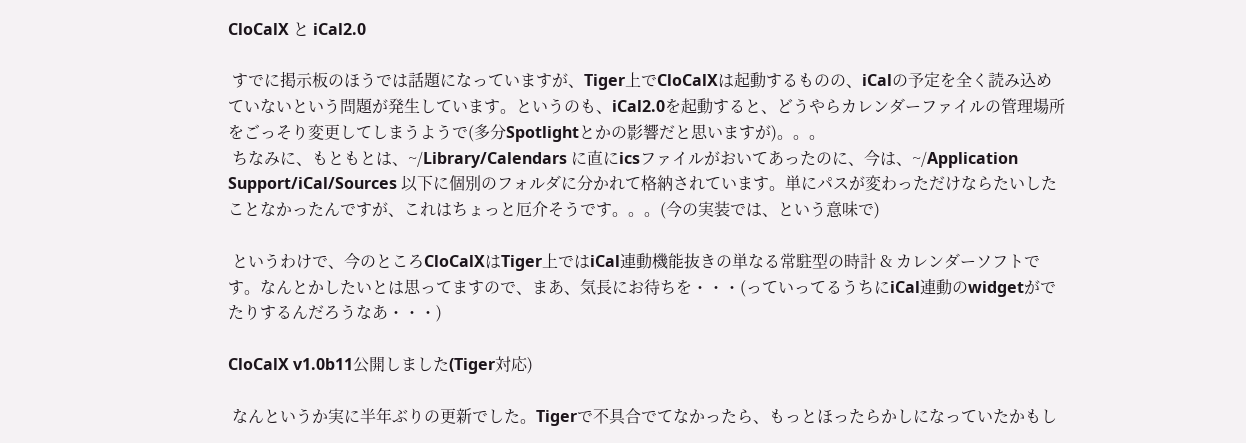CloCalX と iCal2.0

 すでに掲示板のほうでは話題になっていますが、Tiger上でCloCalXは起動するものの、iCalの予定を全く読み込めていないという問題が発生しています。というのも、iCal2.0を起動すると、どうやらカレンダーファイルの管理場所をごっそり変更してしまうようで(多分Spotlightとかの影響だと思いますが)。。。
 ちなみに、もともとは、~/Library/Calendars に直にicsファイルがおいてあったのに、今は、~/Application Support/iCal/Sources 以下に個別のフォルダに分かれて格納されています。単にパスが変わっただけならたいしたことなかったんですが、これはちょっと厄介そうです。。。(今の実装では、という意味で)

 というわけで、今のところCloCalXはTiger上ではiCal連動機能抜きの単なる常駐型の時計 & カレンダーソフトです。なんとかしたいとは思ってますので、まあ、気長にお待ちを・・・(っていってるうちにiCal連動のwidgetがでたりするんだろうなあ・・・)

CloCalX v1.0b11公開しました(Tiger対応)

 なんというか実に半年ぶりの更新でした。Tigerで不具合でてなかったら、もっとほったらかしになっていたかもし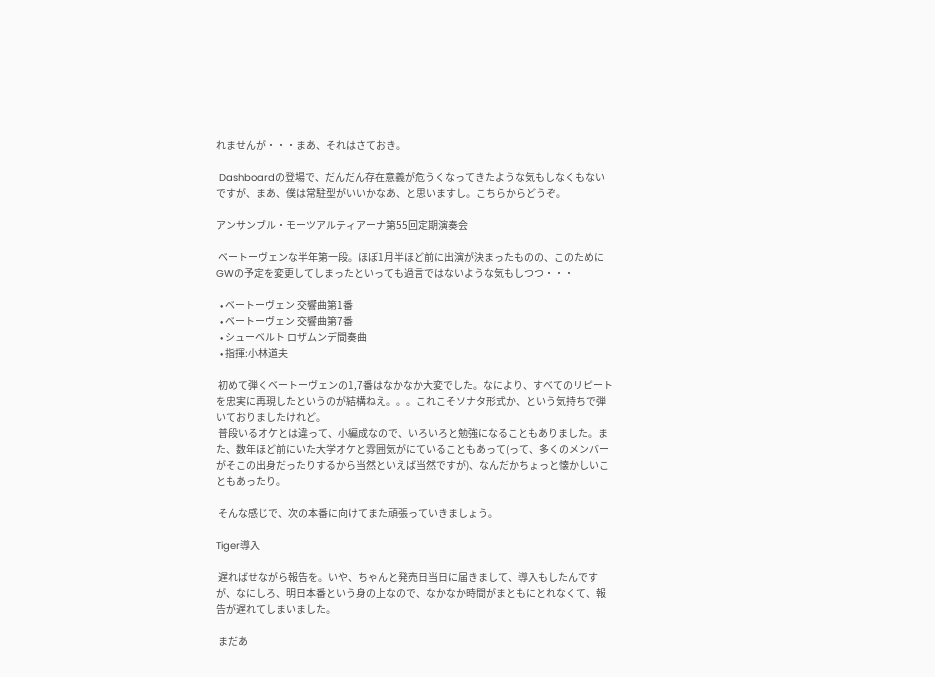れませんが・・・まあ、それはさておき。

 Dashboardの登場で、だんだん存在意義が危うくなってきたような気もしなくもないですが、まあ、僕は常駐型がいいかなあ、と思いますし。こちらからどうぞ。

アンサンブル・モーツアルティアーナ第55回定期演奏会

 ベートーヴェンな半年第一段。ほぼ1月半ほど前に出演が決まったものの、このためにGWの予定を変更してしまったといっても過言ではないような気もしつつ・・・

  • ベートーヴェン 交響曲第1番
  • ベートーヴェン 交響曲第7番
  • シューベルト ロザムンデ間奏曲
  • 指揮:小林道夫

 初めて弾くベートーヴェンの1,7番はなかなか大変でした。なにより、すべてのリピートを忠実に再現したというのが結構ねえ。。。これこそソナタ形式か、という気持ちで弾いておりましたけれど。
 普段いるオケとは違って、小編成なので、いろいろと勉強になることもありました。また、数年ほど前にいた大学オケと雰囲気がにていることもあって(って、多くのメンバーがそこの出身だったりするから当然といえば当然ですが)、なんだかちょっと懐かしいこともあったり。

 そんな感じで、次の本番に向けてまた頑張っていきましょう。

Tiger導入

 遅ればせながら報告を。いや、ちゃんと発売日当日に届きまして、導入もしたんですが、なにしろ、明日本番という身の上なので、なかなか時間がまともにとれなくて、報告が遅れてしまいました。

 まだあ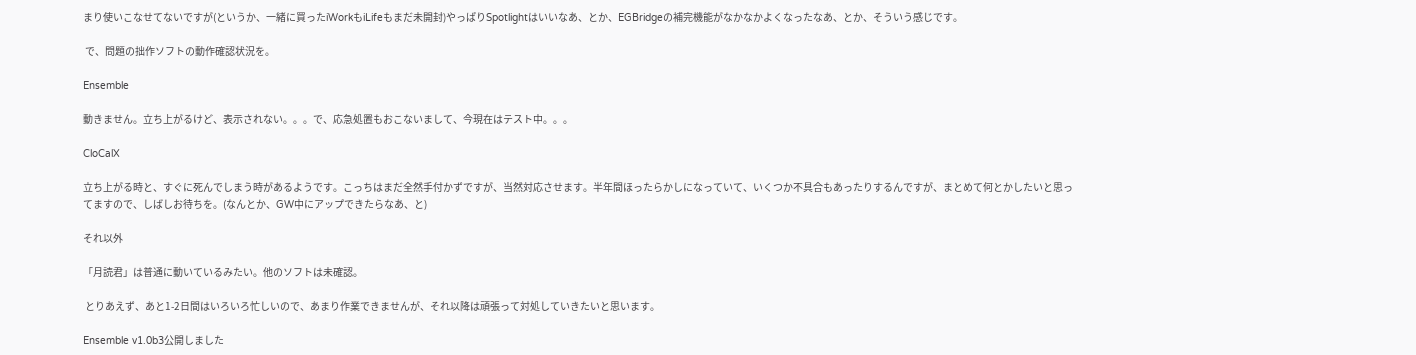まり使いこなせてないですが(というか、一緒に買ったiWorkもiLifeもまだ未開封)やっぱりSpotlightはいいなあ、とか、EGBridgeの補完機能がなかなかよくなったなあ、とか、そういう感じです。

 で、問題の拙作ソフトの動作確認状況を。

Ensemble

動きません。立ち上がるけど、表示されない。。。で、応急処置もおこないまして、今現在はテスト中。。。

CloCalX

立ち上がる時と、すぐに死んでしまう時があるようです。こっちはまだ全然手付かずですが、当然対応させます。半年間ほったらかしになっていて、いくつか不具合もあったりするんですが、まとめて何とかしたいと思ってますので、しばしお待ちを。(なんとか、GW中にアップできたらなあ、と)

それ以外

「月読君」は普通に動いているみたい。他のソフトは未確認。

 とりあえず、あと1-2日間はいろいろ忙しいので、あまり作業できませんが、それ以降は頑張って対処していきたいと思います。

Ensemble v1.0b3公開しました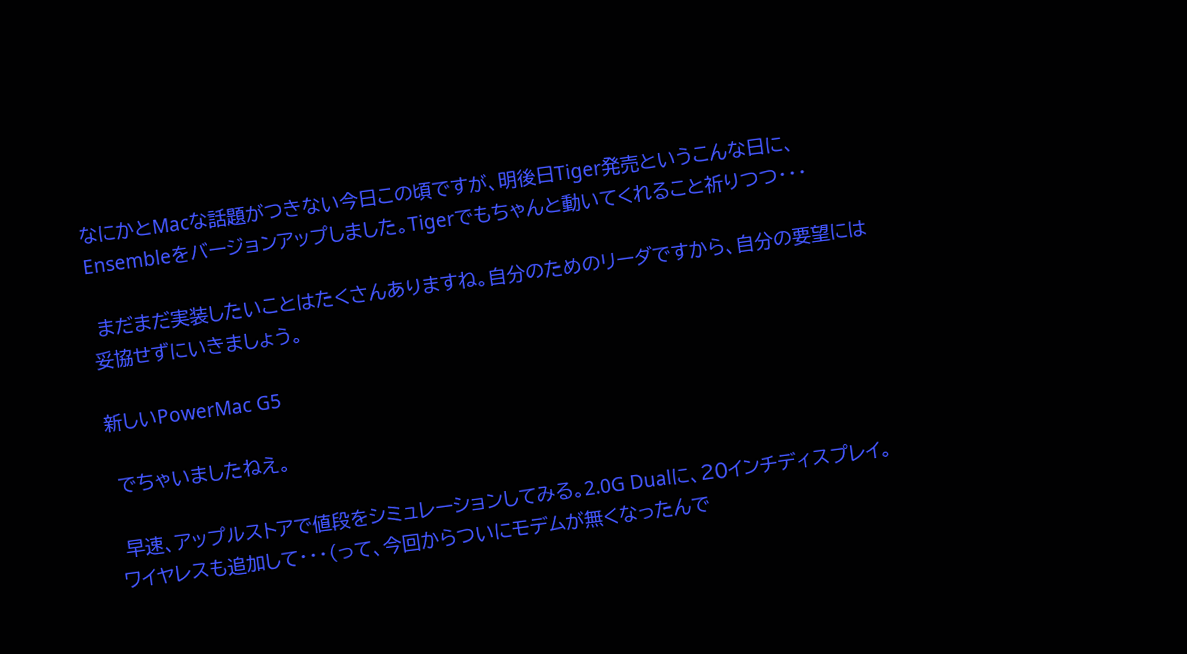なにかとMacな話題がつきない今日この頃ですが、明後日Tiger発売というこんな日に、Ensembleをバージョンアップしました。Tigerでもちゃんと動いてくれること祈りつつ・・・

 まだまだ実装したいことはたくさんありますね。自分のためのリーダですから、自分の要望には妥協せずにいきましょう。

新しいPowerMac G5

 でちゃいましたねえ。

 早速、アップルストアで値段をシミュレーションしてみる。2.0G Dualに、20インチディスプレイ。ワイヤレスも追加して・・・(って、今回からついにモデムが無くなったんで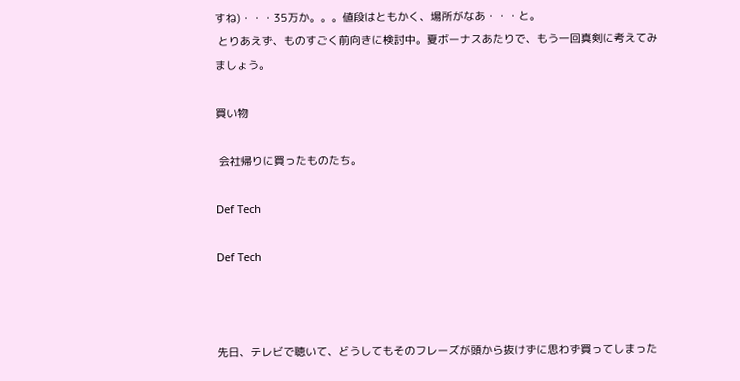すね)・・・35万か。。。値段はともかく、場所がなあ・・・と。
 とりあえず、ものすごく前向きに検討中。夏ボーナスあたりで、もう一回真剣に考えてみましょう。

買い物

 会社帰りに買ったものたち。

Def Tech

Def Tech



先日、テレビで聴いて、どうしてもそのフレーズが頭から抜けずに思わず買ってしまった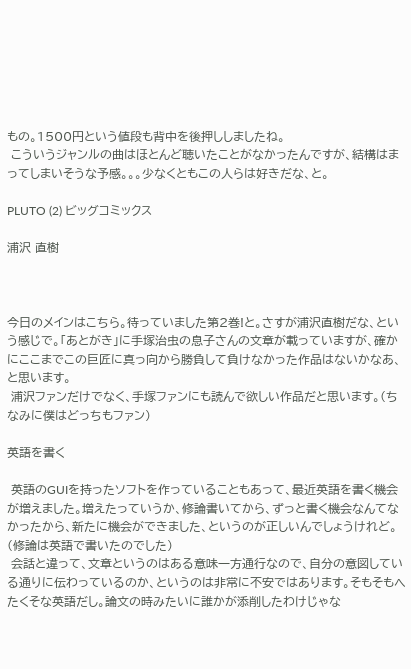もの。1500円という値段も背中を後押ししましたね。
 こういうジャンルの曲はほとんど聴いたことがなかったんですが、結構はまってしまいそうな予感。。。少なくともこの人らは好きだな、と。

PLUTO (2) ビッグコミックス

浦沢 直樹



今日のメインはこちら。待っていました第2巻!と。さすが浦沢直樹だな、という感じで。「あとがき」に手塚治虫の息子さんの文章が載っていますが、確かにここまでこの巨匠に真っ向から勝負して負けなかった作品はないかなあ、と思います。
 浦沢ファンだけでなく、手塚ファンにも読んで欲しい作品だと思います。(ちなみに僕はどっちもファン)

英語を書く

 英語のGUIを持ったソフトを作っていることもあって、最近英語を書く機会が増えました。増えたっていうか、修論書いてから、ずっと書く機会なんてなかったから、新たに機会ができました、というのが正しいんでしょうけれど。(修論は英語で書いたのでした)
 会話と違って、文章というのはある意味一方通行なので、自分の意図している通りに伝わっているのか、というのは非常に不安ではあります。そもそもへたくそな英語だし。論文の時みたいに誰かが添削したわけじゃな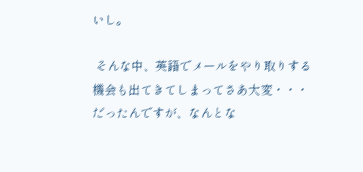いし。

 そんな中、英語でメールをやり取りする機会も出てきてしまってさあ大変・・・だったんですが、なんとな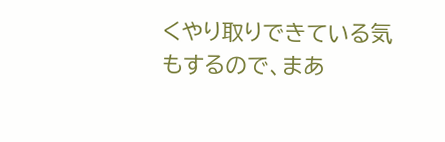くやり取りできている気もするので、まあ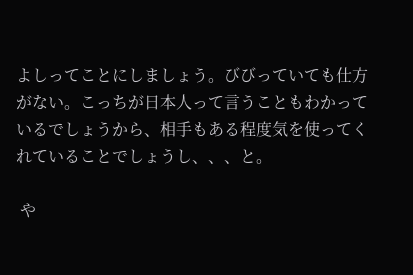よしってことにしましょう。びびっていても仕方がない。こっちが日本人って言うこともわかっているでしょうから、相手もある程度気を使ってくれていることでしょうし、、、と。

 や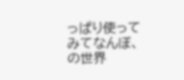っぱり使ってみてなんぼ、の世界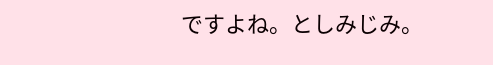ですよね。としみじみ。